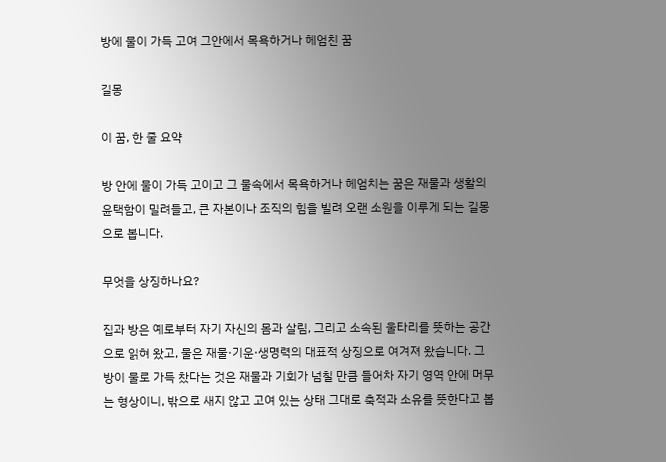방에 물이 가득 고여 그안에서 목욕하거나 헤엄친 꿈

길몽

이 꿈, 한 줄 요약

방 안에 물이 가득 고이고 그 물속에서 목욕하거나 헤엄치는 꿈은 재물과 생활의 윤택함이 밀려들고, 큰 자본이나 조직의 힘을 빌려 오랜 소원을 이루게 되는 길몽으로 봅니다.

무엇을 상징하나요?

집과 방은 예로부터 자기 자신의 몸과 살림, 그리고 소속된 울타리를 뜻하는 공간으로 읽혀 왔고, 물은 재물·기운·생명력의 대표적 상징으로 여겨져 왔습니다. 그 방이 물로 가득 찼다는 것은 재물과 기회가 넘칠 만큼 들어차 자기 영역 안에 머무는 형상이니, 밖으로 새지 않고 고여 있는 상태 그대로 축적과 소유를 뜻한다고 봅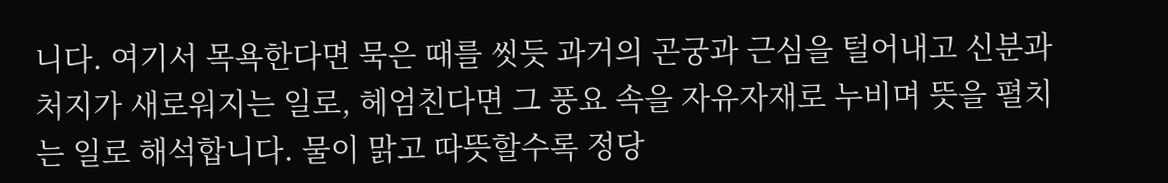니다. 여기서 목욕한다면 묵은 때를 씻듯 과거의 곤궁과 근심을 털어내고 신분과 처지가 새로워지는 일로, 헤엄친다면 그 풍요 속을 자유자재로 누비며 뜻을 펼치는 일로 해석합니다. 물이 맑고 따뜻할수록 정당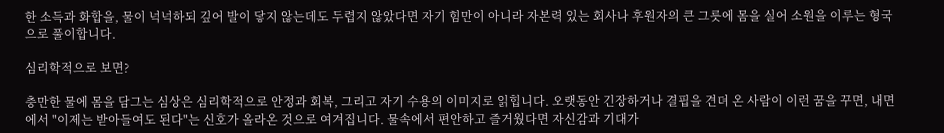한 소득과 화합을, 물이 넉넉하되 깊어 발이 닿지 않는데도 두렵지 않았다면 자기 힘만이 아니라 자본력 있는 회사나 후원자의 큰 그릇에 몸을 실어 소원을 이루는 형국으로 풀이합니다.

심리학적으로 보면?

충만한 물에 몸을 담그는 심상은 심리학적으로 안정과 회복, 그리고 자기 수용의 이미지로 읽힙니다. 오랫동안 긴장하거나 결핍을 견뎌 온 사람이 이런 꿈을 꾸면, 내면에서 "이제는 받아들여도 된다"는 신호가 올라온 것으로 여겨집니다. 물속에서 편안하고 즐거웠다면 자신감과 기대가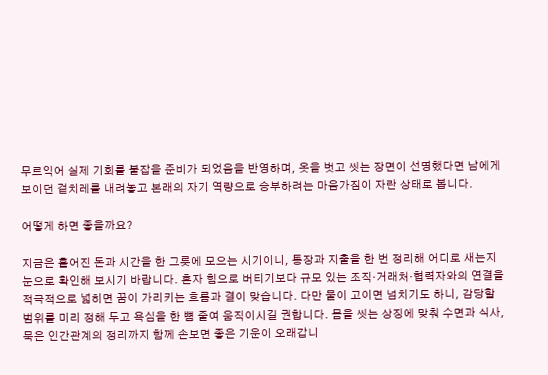무르익어 실제 기회를 붙잡을 준비가 되었음을 반영하며, 옷을 벗고 씻는 장면이 선명했다면 남에게 보이던 겉치레를 내려놓고 본래의 자기 역량으로 승부하려는 마음가짐이 자란 상태로 봅니다.

어떻게 하면 좋을까요?

지금은 흩어진 돈과 시간을 한 그릇에 모으는 시기이니, 통장과 지출을 한 번 정리해 어디로 새는지 눈으로 확인해 보시기 바랍니다. 혼자 힘으로 버티기보다 규모 있는 조직·거래처·협력자와의 연결을 적극적으로 넓히면 꿈이 가리키는 흐름과 결이 맞습니다. 다만 물이 고이면 넘치기도 하니, 감당할 범위를 미리 정해 두고 욕심을 한 뼘 줄여 움직이시길 권합니다. 몸을 씻는 상징에 맞춰 수면과 식사, 묵은 인간관계의 정리까지 함께 손보면 좋은 기운이 오래갑니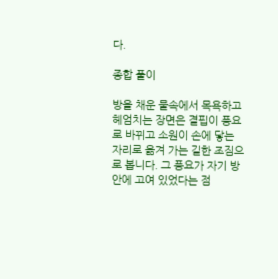다.

종합 풀이

방을 채운 물속에서 목욕하고 헤엄치는 장면은 결핍이 풍요로 바뀌고 소원이 손에 닿는 자리로 옮겨 가는 길한 조짐으로 봅니다. 그 풍요가 자기 방 안에 고여 있었다는 점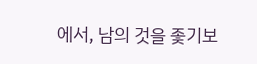에서, 남의 것을 좇기보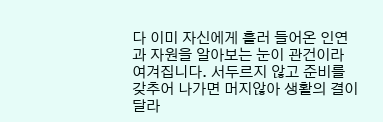다 이미 자신에게 흘러 들어온 인연과 자원을 알아보는 눈이 관건이라 여겨집니다. 서두르지 않고 준비를 갖추어 나가면 머지않아 생활의 결이 달라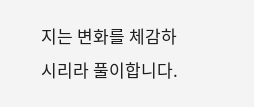지는 변화를 체감하시리라 풀이합니다.